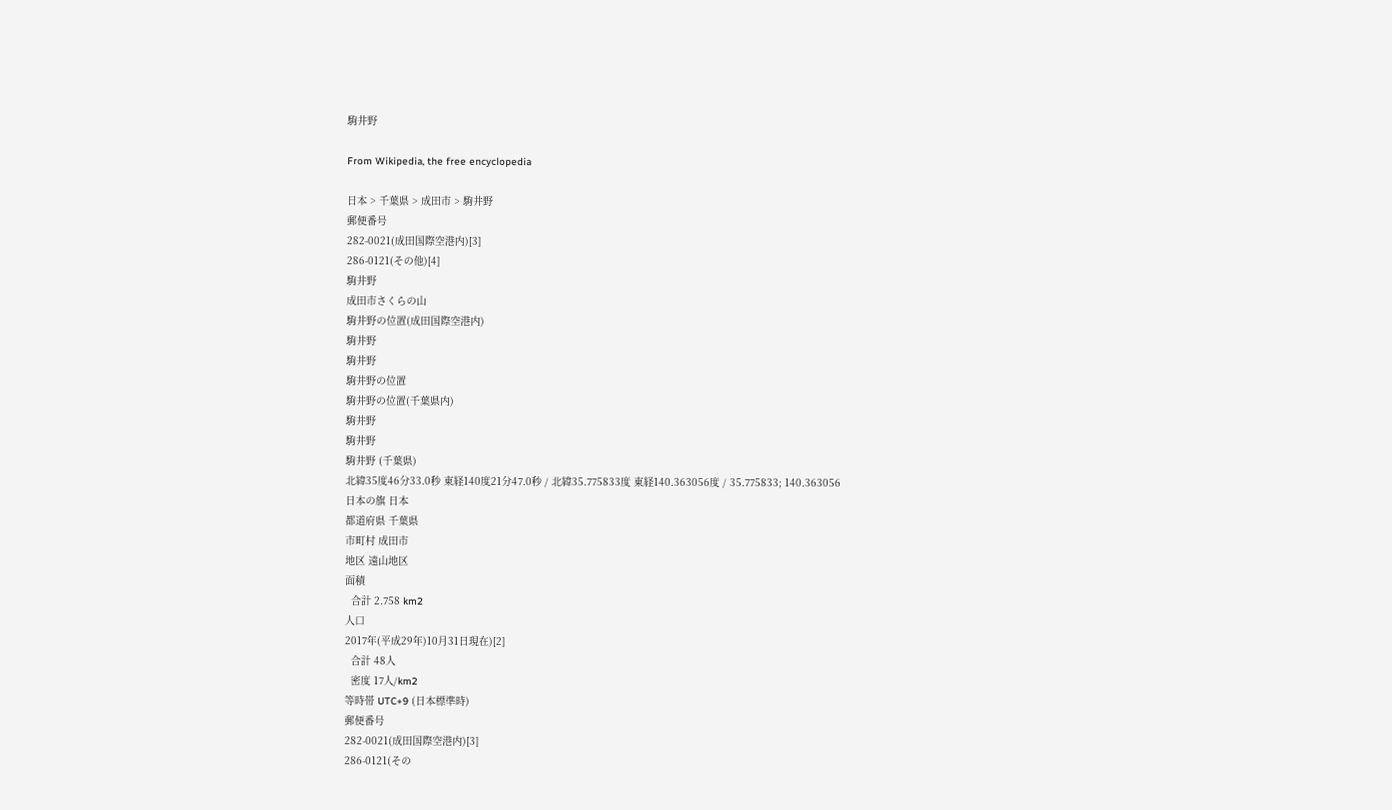駒井野

From Wikipedia, the free encyclopedia

日本 > 千葉県 > 成田市 > 駒井野
郵便番号
282-0021(成田国際空港内)[3]
286-0121(その他)[4]
駒井野
成田市さくらの山
駒井野の位置(成田国際空港内)
駒井野
駒井野
駒井野の位置
駒井野の位置(千葉県内)
駒井野
駒井野
駒井野 (千葉県)
北緯35度46分33.0秒 東経140度21分47.0秒 / 北緯35.775833度 東経140.363056度 / 35.775833; 140.363056
日本の旗 日本
都道府県 千葉県
市町村 成田市
地区 遠山地区
面積
  合計 2.758 km2
人口
2017年(平成29年)10月31日現在)[2]
  合計 48人
  密度 17人/km2
等時帯 UTC+9 (日本標準時)
郵便番号
282-0021(成田国際空港内)[3]
286-0121(その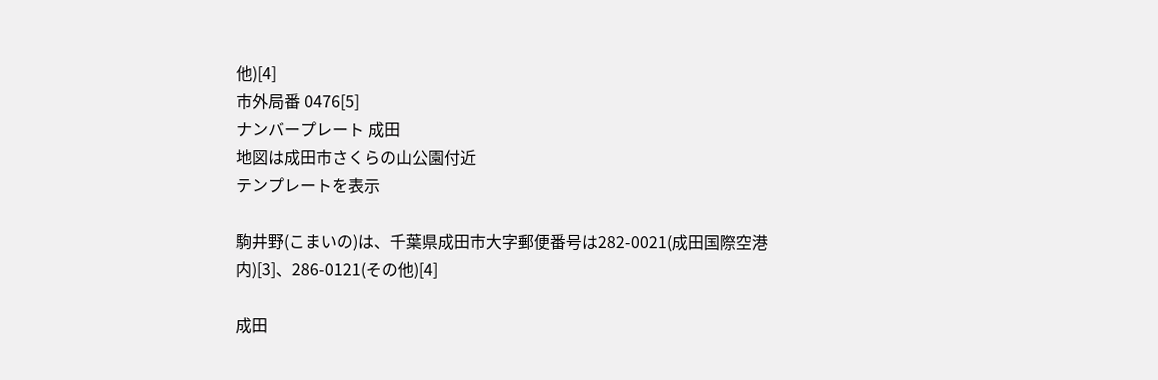他)[4]
市外局番 0476[5]
ナンバープレート 成田
地図は成田市さくらの山公園付近
テンプレートを表示

駒井野(こまいの)は、千葉県成田市大字郵便番号は282-0021(成田国際空港内)[3]、286-0121(その他)[4]

成田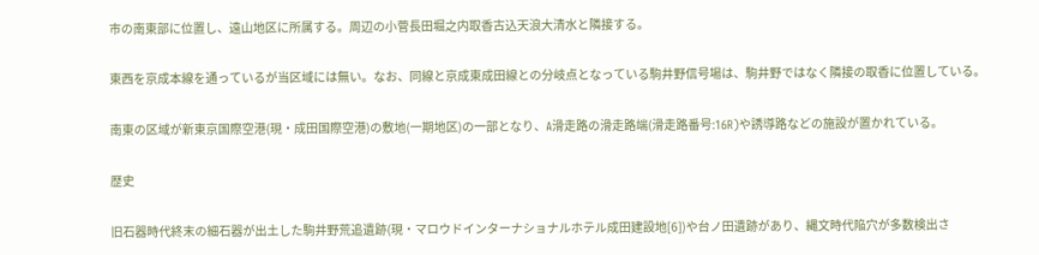市の南東部に位置し、遠山地区に所属する。周辺の小菅長田堀之内取香古込天浪大清水と隣接する。

東西を京成本線を通っているが当区域には無い。なお、同線と京成東成田線との分岐点となっている駒井野信号場は、駒井野ではなく隣接の取香に位置している。

南東の区域が新東京国際空港(現・成田国際空港)の敷地(一期地区)の一部となり、A滑走路の滑走路端(滑走路番号:16R)や誘導路などの施設が置かれている。

歴史

旧石器時代終末の細石器が出土した駒井野荒追遺跡(現・マロウドインターナショナルホテル成田建設地[6])や台ノ田遺跡があり、縄文時代陥穴が多数検出さ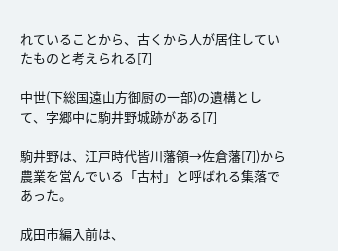れていることから、古くから人が居住していたものと考えられる[7]

中世(下総国遠山方御厨の一部)の遺構として、字郷中に駒井野城跡がある[7]

駒井野は、江戸時代皆川藩領→佐倉藩[7])から農業を営んでいる「古村」と呼ばれる集落であった。

成田市編入前は、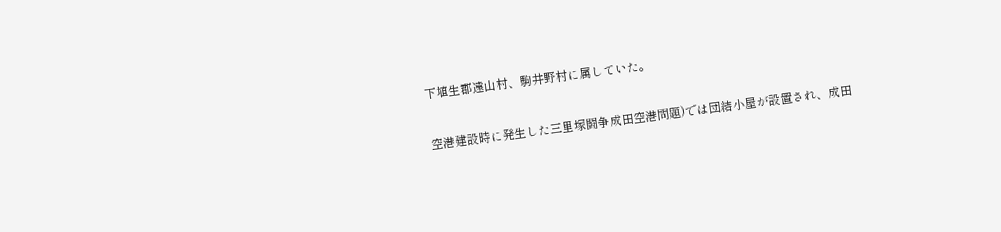下埴生郡遠山村、駒井野村に属していた。

空港建設時に発生した三里塚闘争成田空港問題)では団結小屋が設置され、成田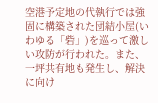空港予定地の代執行では強固に構築された団結小屋(いわゆる「砦」)を巡って激しい攻防が行われた。また、一坪共有地も発生し、解決に向け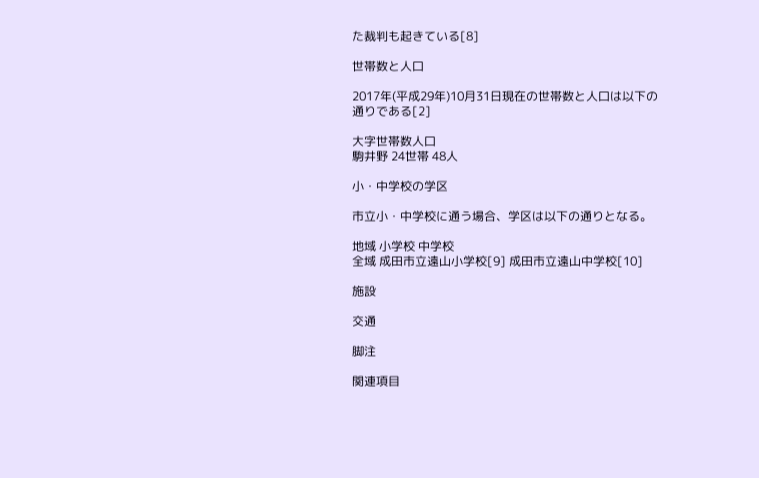た裁判も起きている[8]

世帯数と人口

2017年(平成29年)10月31日現在の世帯数と人口は以下の通りである[2]

大字世帯数人口
駒井野 24世帯 48人

小・中学校の学区

市立小・中学校に通う場合、学区は以下の通りとなる。

地域 小学校 中学校
全域 成田市立遠山小学校[9] 成田市立遠山中学校[10]

施設

交通

脚注

関連項目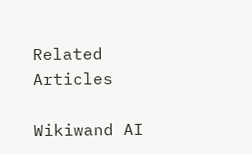Related Articles

Wikiwand AI